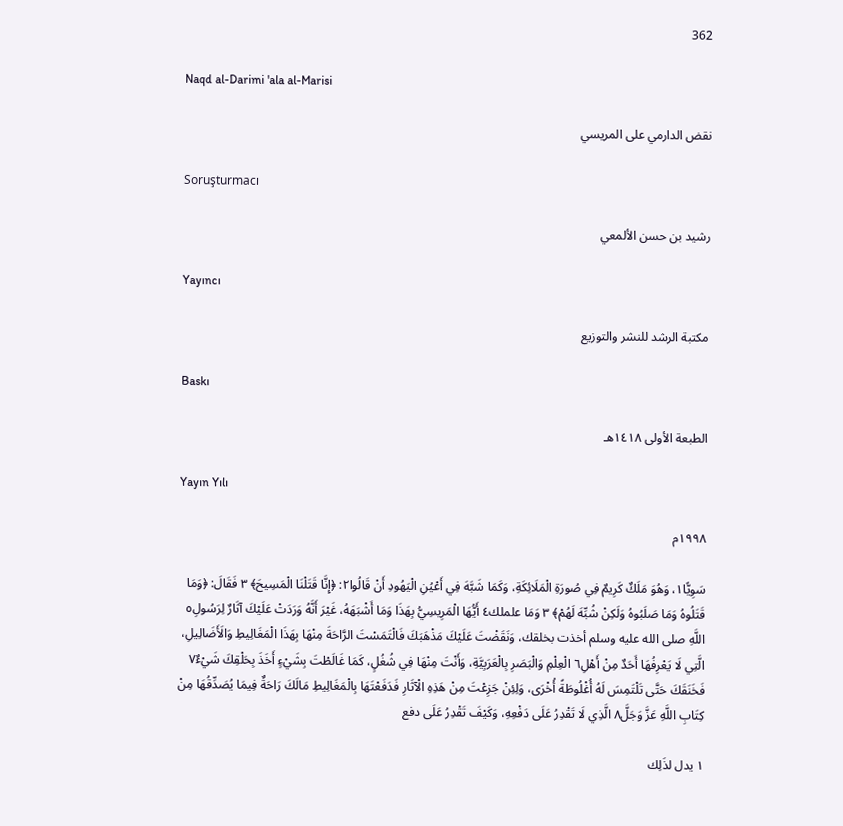362

Naqd al-Darimi 'ala al-Marisi

نقض الدارمي على المريسي

Soruşturmacı

رشيد بن حسن الألمعي

Yayıncı

مكتبة الرشد للنشر والتوزيع

Baskı

الطبعة الأولى ١٤١٨هـ

Yayın Yılı

١٩٩٨م

سَوِيًّا١، وَهُوَ مَلَكٌ كَرِيمٌ فِي صُورَةِ الْمَلَائِكَةِ، وَكَمَا شَبَّهَ فِي أَعْيُنِ الْيَهُودِ أَنْ قَالُوا٢: ﴿إِنَّا قَتَلْنَا الْمَسِيحَ﴾ ٣ فَقَالَ: ﴿وَمَا قَتَلُوهُ وَمَا صَلَبُوهُ وَلَكِنْ شُبِّهَ لَهُمْ﴾ ٣ وَمَا علملك٤ أَيُّهَا الْمَرِيسِيُّ بِهَذَا وَمَا أَشْبَهَهُ، غَيْرَ أَنَّهُ وَرَدَتْ عَلَيْكَ آثَارٌ لِرَسُولِ٥ اللَّهِ صلى الله عليه وسلم أخذت بخلقك، وَنَقَضْتَ عَلَيْكَ مَذْهَبَكَ فَالْتَمَسْتَ الرَّاحَةَ مِنْهَا بِهَذَا الْمَغَالِيطِ وَالَأَضَالِيلِ، الَّتِي لَا يَعْرِفُهَا أَحَدٌ مِنْ أَهْلِ٦ الْعِلْمِ وَالْبَصَرِ بِالْعَرَبِيَّةِ، وَأَنْتَ مِنْهَا فِي شُغُلٍ، كَمَا غَالَطْتَ بِشَيْءٍ أَخَذَ بِحَلْقِكَ شَيْءٌ٧ فَخَنَقَكَ حَتَّى تَلْتَمِسَ لَهُ أُغْلُوطَةً أُخْرَى، وَلِئِنْ جَزِعْتَ مِنْ هَذِهِ الْآثَارِ فَدَفَعْتَهَا بِالْمَغَالِيطِ مَالَكَ رَاحَةٌ فِيمَا يُصَدِّقُهَا مِنْ كِتَابِ اللَّهِ عَزَّ وَجَلَّ٨ الَّذِي لَا تَقْدِرُ عَلَى دَفْعِهِ، وَكَيْفَ تَقْدِرُ عَلَى دفع

١ يدل لذَلِك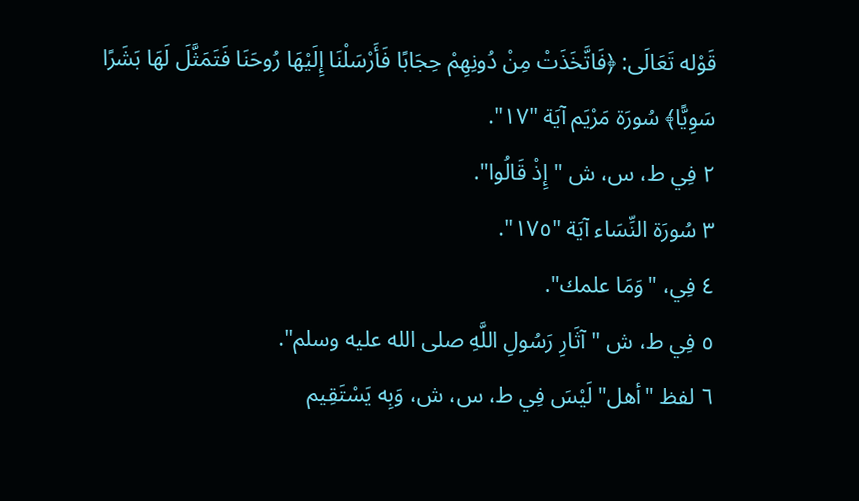قَوْله تَعَالَى: ﴿فَاتَّخَذَتْ مِنْ دُونِهِمْ حِجَابًا فَأَرْسَلْنَا إِلَيْهَا رُوحَنَا فَتَمَثَّلَ لَهَا بَشَرًا سَوِيًّا﴾ سُورَة مَرْيَم آيَة "١٧".
٢ فِي ط، س، ش "إِذْ قَالُوا".
٣ سُورَة النِّسَاء آيَة "١٧٥".
٤ فِي، "وَمَا علمك".
٥ فِي ط، ش "آثَارِ رَسُولِ اللَّهِ صلى الله عليه وسلم".
٦ لفظ "أهل" لَيْسَ فِي ط، س، ش، وَبِه يَسْتَقِيم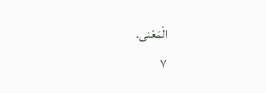الْمَعْنى.
٧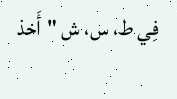فِي ط، س، ش "أَخذ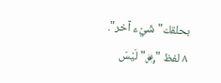بحلقك" شَيْء آخر".
٨ لفظ "﷿" لَيْسَ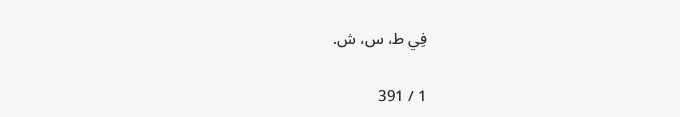فِي ط، س، ش.

1 / 391